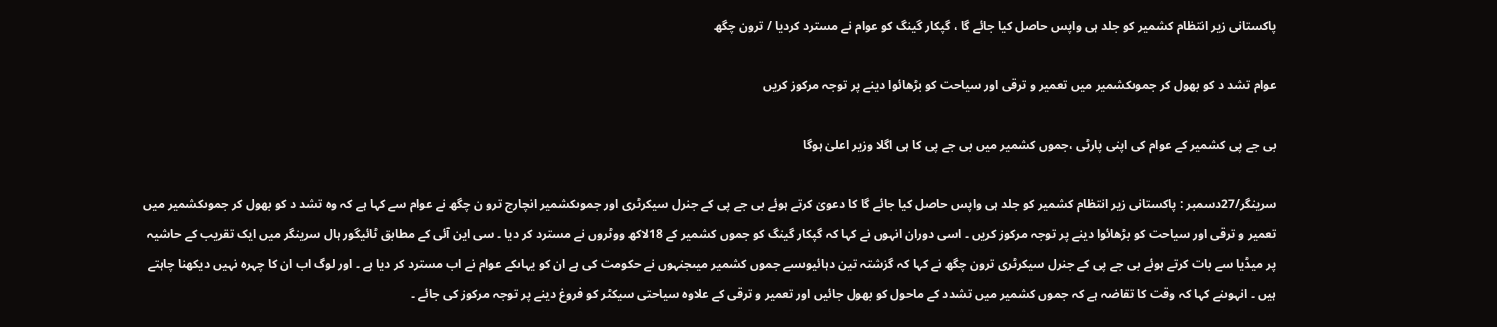پاکستانی زیر انتظام کشمیر کو جلد ہی واپس حاصل کیا جائے گا ، گپکار گینگ کو عوام نے مسترد کردیا / ترون چگھ

عوام تشد د کو بھول کر جموںکشمیر میں تعمیر و ترقی اور سیاحت کو بڑھائوا دینے پر توجہ مرکوز کریں

بی جے پی کشمیر کے عوام کی اپنی پارٹی ،جموں کشمیر میں بی جے پی کا ہی اگلا وزیر اعلیٰ ہوگا

سرینگر/27دسمبر : پاکستانی زیر انتظام کشمیر کو جلد ہی واپس حاصل کیا جائے گا کا دعویٰ کرتے ہوئے بی جے پی کے جنرل سیکرٹری اور جموںکشمیر انچارج ترو ن چگھ نے عوام سے کہا ہے کہ وہ تشد د کو بھول کر جموںکشمیر میں تعمیر و ترقی اور سیاحت کو بڑھائوا دینے پر توجہ مرکوز کریں ۔ اسی دوران انہوں نے کہا کہ گپکار گینگ کو جموں کشمیر کے 18لاکھ ووٹروں نے مسترد کر دیا ۔ سی این آئی کے مطابق ٹائیگور ہال سرینگر میں ایک تقریب کے حاشیہ پر میڈیا سے بات کرتے ہوئے بی جے پی کے جنرل سیکرٹری ترون چگھ نے کہا کہ گزشتہ تین دہائیوںسے جموں کشمیر میںجنہوں نے حکومت کی ہے ان کو یہاںکے عوام نے اب مسترد کر دیا ہے ۔ اور لوگ اب ان کا چہرہ نہیں دیکھنا چاہتے ہیں ۔ انہوںنے کہا کہ وقت کا تقاضہ ہے کہ جموں کشمیر میں تشدد کے ماحول کو بھول جائیں اور تعمیر و ترقی کے علاوہ سیاحتی سیکٹر کو فروغ دینے پر توجہ مرکوز کی جائے ۔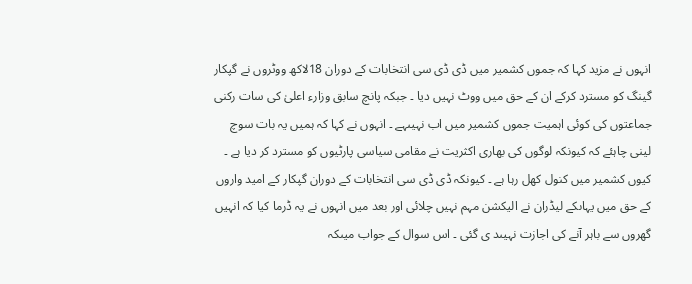انہوں نے مزید کہا کہ جموں کشمیر میں ڈی ڈی سی انتخابات کے دوران 18لاکھ ووٹروں نے گپکار گینگ کو مسترد کرکے ان کے حق میں ووٹ نہیں دیا ۔ جبکہ پانچ سابق وزارء اعلیٰ کی سات رکنی جماعتوں کی کوئی اہمیت جموں کشمیر میں اب نہیںہے ۔ انہوں نے کہا کہ ہمیں یہ بات سوچ لینی چاہئے کہ کیونکہ لوگوں کی بھاری اکثریت نے مقامی سیاسی پارٹیوں کو مسترد کر دیا ہے ۔ کیوں کشمیر میں کنول کھل رہا ہے ۔ کیونکہ ڈی ڈی سی انتخابات کے دوران گپکار کے امید واروں کے حق میں یہاںکے لیڈران نے الیکشن مہم نہیں چلائی اور بعد میں انہوں نے یہ ڈرما کیا کہ انہیں گھروں سے باہر آنے کی اجازت نہیںد ی گئی ۔ اس سوال کے جواب میںکہ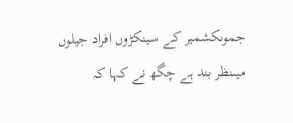جموںکشمیر کے سینکڑوں افراد جیلوں میںنظر بند ہے چگھ نے کہا کہ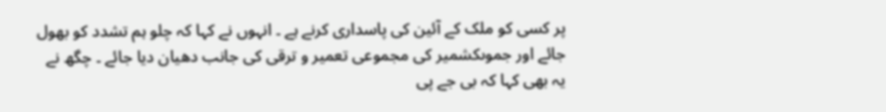پر کسی کو ملک کے آئین کی پاسداری کرنے ہے ۔ انہوں نے کہا کہ چلو ہم تشدد کو بھول جائے اور جموںکشمیر کی مجموعی تعمیر و ترقی کی جانب دھیان دیا جائے ۔ چگھ نے یہ بھی کہا کہ بی جے پی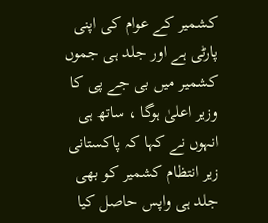کشمیر کے عوام کی اپنی پارٹی ہے اور جلد ہی جموں کشمیر میں بی جے پی کا وزیر اعلیٰ ہوگا ، ساتھ ہی انہوں نے کہا کہ پاکستانی زیر انتظام کشمیر کو بھی جلد ہی واپس حاصل کیا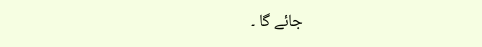جائے گا ۔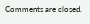Comments are closed.